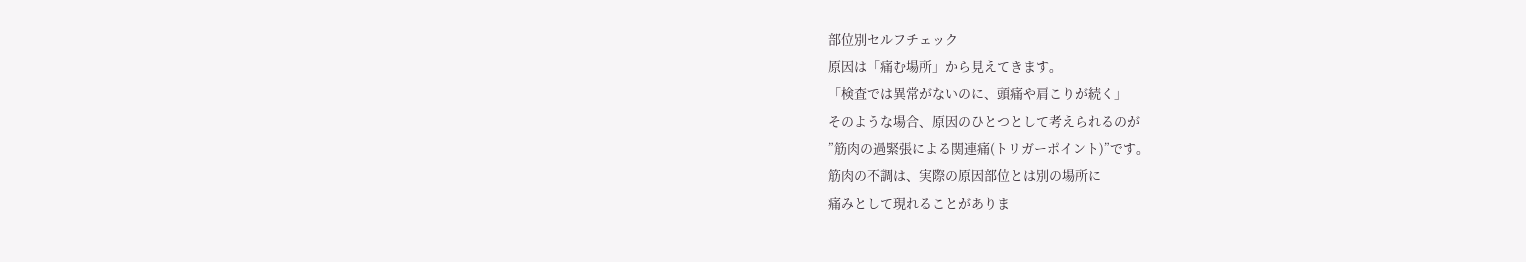部位別セルフチェック
原因は「痛む場所」から見えてきます。
「検査では異常がないのに、頭痛や肩こりが続く」
そのような場合、原因のひとつとして考えられるのが
”筋肉の過緊張による関連痛(トリガーポイント)”です。
筋肉の不調は、実際の原因部位とは別の場所に
痛みとして現れることがありま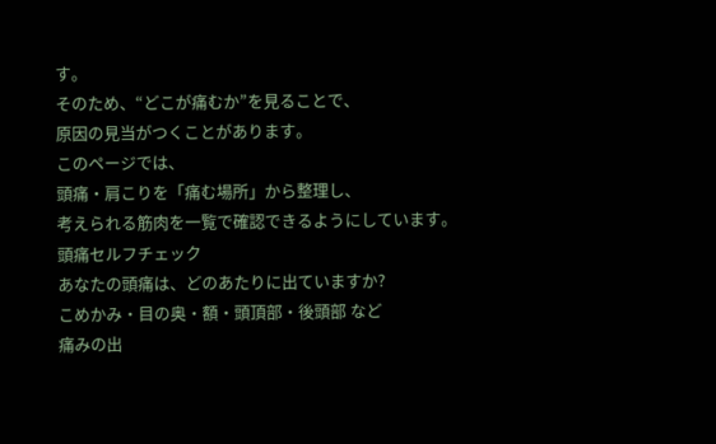す。
そのため、“どこが痛むか”を見ることで、
原因の見当がつくことがあります。
このページでは、
頭痛・肩こりを「痛む場所」から整理し、
考えられる筋肉を一覧で確認できるようにしています。
頭痛セルフチェック
あなたの頭痛は、どのあたりに出ていますか?
こめかみ・目の奥・額・頭頂部・後頭部 など
痛みの出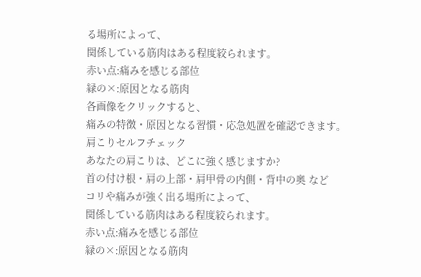る場所によって、
関係している筋肉はある程度絞られます。
赤い点:痛みを感じる部位
緑の×:原因となる筋肉
各画像をクリックすると、
痛みの特徴・原因となる習慣・応急処置を確認できます。
肩こりセルフチェック
あなたの肩こりは、どこに強く感じますか?
首の付け根・肩の上部・肩甲骨の内側・背中の奥 など
コリや痛みが強く出る場所によって、
関係している筋肉はある程度絞られます。
赤い点:痛みを感じる部位
緑の×:原因となる筋肉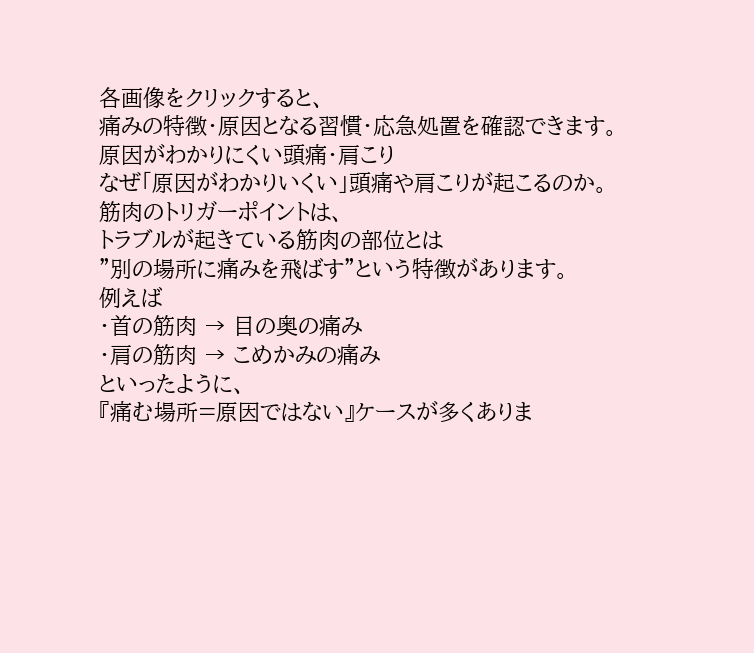各画像をクリックすると、
痛みの特徴・原因となる習慣・応急処置を確認できます。
原因がわかりにくい頭痛・肩こり
なぜ「原因がわかりいくい」頭痛や肩こりが起こるのか。
筋肉のトリガーポイントは、
トラブルが起きている筋肉の部位とは
”別の場所に痛みを飛ばす”という特徴があります。
例えば
・首の筋肉 → 目の奥の痛み
・肩の筋肉 → こめかみの痛み
といったように、
『痛む場所=原因ではない』ケースが多くありま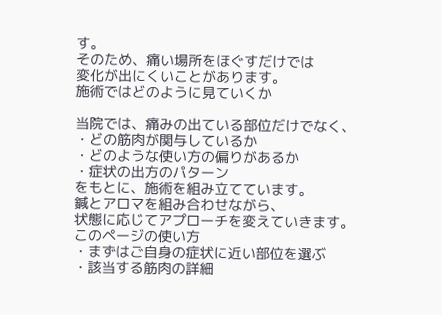す。
そのため、痛い場所をほぐすだけでは
変化が出にくいことがあります。
施術ではどのように見ていくか

当院では、痛みの出ている部位だけでなく、
・どの筋肉が関与しているか
・どのような使い方の偏りがあるか
・症状の出方のパターン
をもとに、施術を組み立てています。
鍼とアロマを組み合わせながら、
状態に応じてアプローチを変えていきます。
このページの使い方
・まずはご自身の症状に近い部位を選ぶ
・該当する筋肉の詳細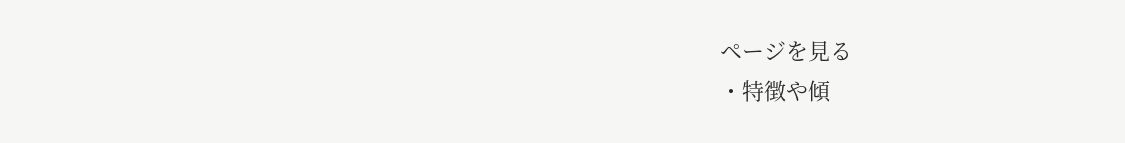ページを見る
・特徴や傾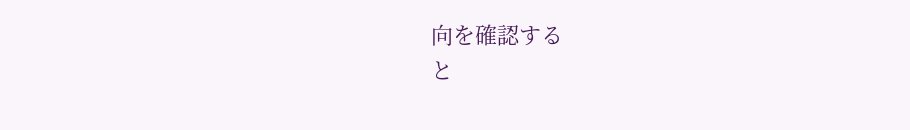向を確認する
と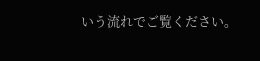いう流れでご覧ください。